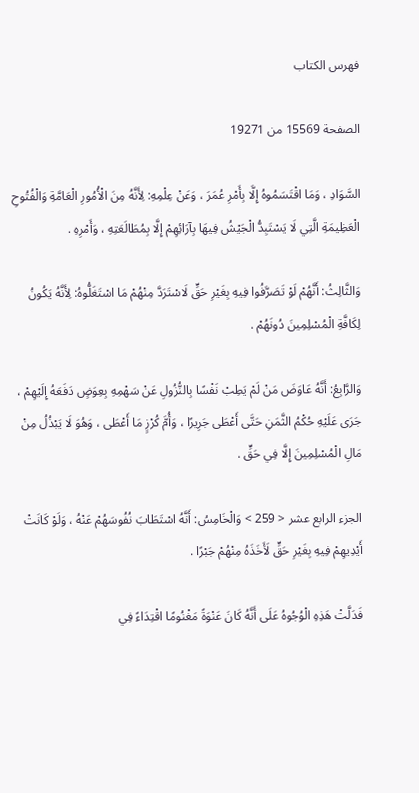فهرس الكتاب

الصفحة 15569 من 19271

السَّوَادِ ، وَمَا اقْتَسَمُوهُ إِلَّا بِأَمْرِ عُمَرَ ، وَعَنْ عِلْمِهِ: لِأَنَّهُ مِنَ الْأُمُورِ الْعَامَّةِ وَالْفُتُوحِ الْعَظِيمَةِ الَّتِي لَا يَسْتَبِدُّ الْجَيْشُ فِيهَا بِآرَائِهِمْ إِلَّا بِمُطَالَعَتِهِ ، وَأَمْرِهِ .

وَالثَّالِثُ: أَنَّهُمْ لَوْ تَصَرَّفُوا فِيهِ بِغَيْرِ حَقٍّ لَاسْتَرَدَّ مِنْهُمْ مَا اسْتَغَلُّوهُ: لِأَنَّهُ يَكُونُ لِكَافَّةِ الْمُسْلِمِينَ دُونَهُمْ .

وَالرَّابِعُ: أَنَّهُ عَاوَضَ مَنْ لَمْ يَطِبْ نَفْسًا بِالنُّزُولِ عَنْ سَهْمِهِ بِعِوَضٍ دَفَعَهُ إِلَيْهِمْ ، جَرَى عَلَيْهِ حُكْمُ الثَّمَنِ حَتَّى أَعْطَى جَرِيرًا ، وَأُمَّ كُرْزٍ مَا أَعْطَى ، وَهُوَ لَا يَبْذُلُ مِنْ مَالِ الْمُسْلِمِينَ إِلَّا فِي حَقٍّ .

الجزء الرابع عشر < 259 > وَالْخَامِسُ: أَنَّهُ اسْتَطَابَ نُفُوسَهُمْ عَنْهُ ، وَلَوْ كَانَتْ أَيْدِيهِمْ فِيهِ بِغَيْرِ حَقٍّ لَأَخَذَهُ مِنْهُمْ جَبْرًا .

فَدَلَّتْ هَذِهِ الْوُجُوهُ عَلَى أَنَّهُ كَانَ عَنْوَةً مَغْنُومًا اقْتِدَاءً فِي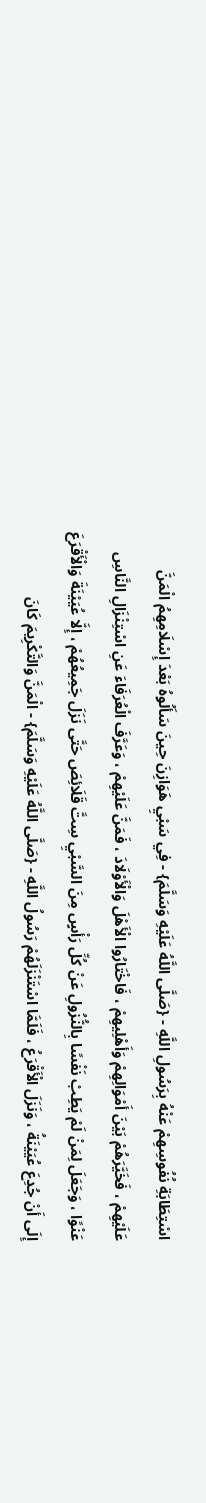اسْتِطَابَةِ نُفُوسِهِمْ عَنْهُ بِرَسُولِ اللَّهِ - {صَلَّى اللَّهُ عَلَيْهِ وَسَلَّمَ} - فِي سَبْيِ هَوَازِنَ حِينَ سَأَلُوهُ بَعْدَ إِسْلَامِهِمُ الْمَنَّ عَلَيْهِمْ ، فَخَيَّرَهُمْ بَيْنَ أَمْوَالِهِمْ وَأَهْلِيهِمْ ، فَاخْتَارُوا الْأَهْلَ وَالْأَوْلَادَ ، فَمَنَّ عَلَيْهِمْ ، وَعَرَّفَ الْعُرَفَاءَ عَنِ اسْتِنْزَالِ النَّاسِ عَنْوًا ، وَجَعَلَ لِمَنْ لَمْ يَطِبْ نَفْسًا بِالنُّزُولِ عَنْ كُلِّ رَأْسٍ مِنَ السَّبْيِ سِتَّ قَلَائِصَ حَتَّى نَزَلَ جَمِيعُهُمْ ، إِلَّا عُيَيْنَةَ وَالْأَقْرَعَ إِلَى أَنْ جُدِعَ عُيَيْنَةُ ، وَنَزَلَ الْأَقْرَعُ ، فَلَمَّا اسْتَنْزَلَهُمْ رَسُولُ اللَّهِ - {صَلَّى اللَّهُ عَلَيْهِ وَسَلَّمَ} - الْمَنَّ وَالتَّكْرِيمَ كَانَ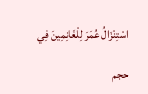اسْتِنْزَالُ عُمَرَ لِلْغَانِمِينَ فِي

حجم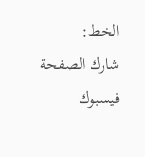الخط:
شارك الصفحة
فيسبوك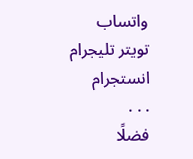واتساب تويتر تليجرام انستجرام
. . .
فضلًا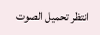انتظر تحميل الصوت